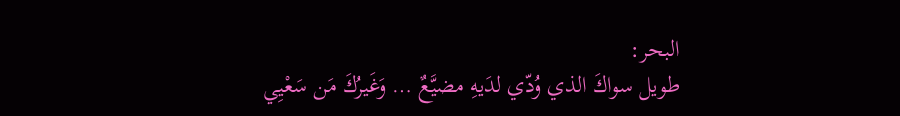البحر:
طويل سواكَ الذي وُدّي لدَيهِ مضيَّعٌ … وَغَيرُكَ مَن سَعْيِي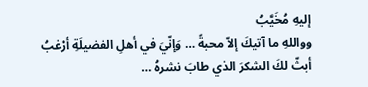إليهِ مُخَيَّبُ
وواللهِ ما آتيكَ إلاّ محبةً … وَإنّيَ في أهلِ الفضيلَةِ أرْغبُ
أبثّ لكَ الشكرَ الذي طابَ نشرهُ …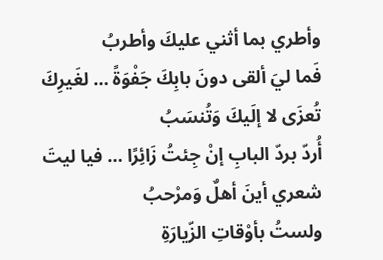وأطري بما أثني عليكَ وأطربُ
فَما ليَ ألقى دونَ بابِكَ جَفْوَةً … لغَيرِكَ تُعزَى لا إلَيكَ وَتُنسَبُ
أُردّ بردّ البابِ إنْ جِئتُ زَائِرًا … فيا ليتَ شعري أينَ أهلٌ وَمرْحبُ
ولستُ بأوْقاتِ الزّيارَةِ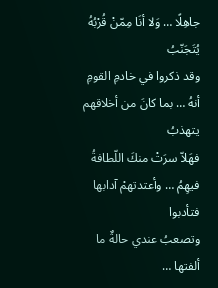جاهِلًا … وَلا أنَا مِمّنْ قُرْبُهُ يُتَجَنّبُ
وقد ذكروا في خادمِ القومِ أنهُ … بما كانَ من أخلاقهم يتهذبُ
فهَلاّ سرَتْ منكَ اللّطافةُ فيهِمُ … وأعتدتهمْ آدابها فتأدبوا
وتصعبُ عندي حالةٌ ما ألفتها …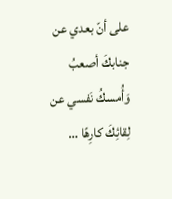على أنّ بعدي عن جنابكَ أصعبُ
وَأُمسكُ نَفسي عن لِقائِكَ كارِهًا …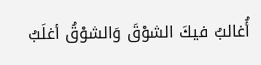أُغالبُ فيكَ الشوْقَ وَالشوْقُ أغلَبُ